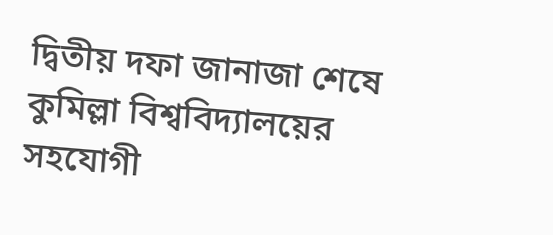দ্বিতীয় দফা জানাজা শেষে কুমিল্লা বিশ্ববিদ্যালয়ের সহযোগী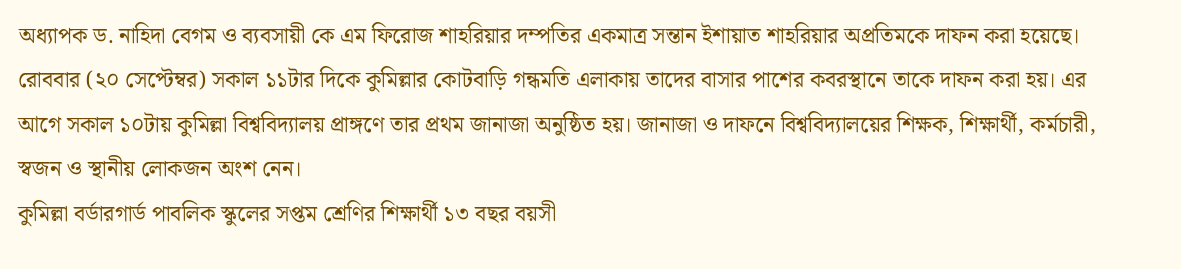অধ্যাপক ড. নাহিদা বেগম ও ব্যবসায়ী কে এম ফিরোজ শাহরিয়ার দম্পতির একমাত্র সন্তান ইশায়াত শাহরিয়ার অপ্রতিমকে দাফন করা হয়েছে।
রোববার (২০ সেপ্টেম্বর) সকাল ১১টার দিকে কুমিল্লার কোটবাড়ি গন্ধমতি এলাকায় তাদের বাসার পাশের কবরস্থানে তাকে দাফন করা হয়। এর আগে সকাল ১০টায় কুমিল্লা বিশ্ববিদ্যালয় প্রাঙ্গণে তার প্রথম জানাজা অনুষ্ঠিত হয়। জানাজা ও দাফনে বিশ্ববিদ্যালয়ের শিক্ষক, শিক্ষার্থী, কর্মচারী, স্বজন ও স্থানীয় লোকজন অংশ নেন।
কুমিল্লা বর্ডারগার্ড পাবলিক স্কুলের সপ্তম শ্রেণির শিক্ষার্থী ১৩ বছর বয়সী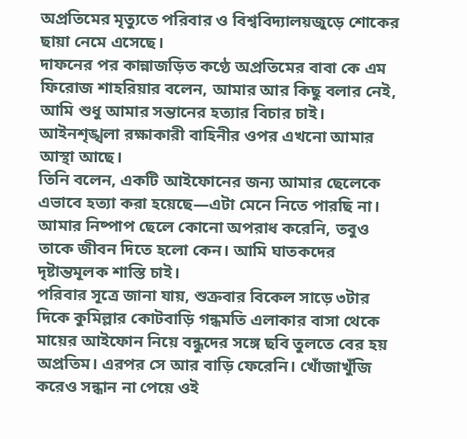অপ্রতিমের মৃত্যুতে পরিবার ও বিশ্ববিদ্যালয়জুড়ে শোকের ছায়া নেমে এসেছে।
দাফনের পর কান্নাজড়িত কণ্ঠে অপ্রতিমের বাবা কে এম ফিরোজ শাহরিয়ার বলেন, আমার আর কিছু বলার নেই, আমি শুধু আমার সন্তানের হত্যার বিচার চাই। আইনশৃঙ্খলা রক্ষাকারী বাহিনীর ওপর এখনো আমার আস্থা আছে।
তিনি বলেন, একটি আইফোনের জন্য আমার ছেলেকে এভাবে হত্যা করা হয়েছে—এটা মেনে নিতে পারছি না। আমার নিষ্পাপ ছেলে কোনো অপরাধ করেনি, তবুও তাকে জীবন দিতে হলো কেন। আমি ঘাতকদের দৃষ্টান্তমূলক শাস্তি চাই।
পরিবার সূত্রে জানা যায়, শুক্রবার বিকেল সাড়ে ৩টার দিকে কুমিল্লার কোটবাড়ি গন্ধমতি এলাকার বাসা থেকে মায়ের আইফোন নিয়ে বন্ধুদের সঙ্গে ছবি তুলতে বের হয় অপ্রতিম। এরপর সে আর বাড়ি ফেরেনি। খোঁজাখুঁজি করেও সন্ধান না পেয়ে ওই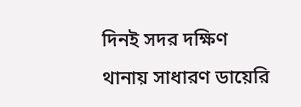দিনই সদর দক্ষিণ থানায় সাধারণ ডায়েরি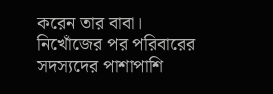করেন তার বাবা।
নিখোঁজের পর পরিবারের সদস্যদের পাশাপাশি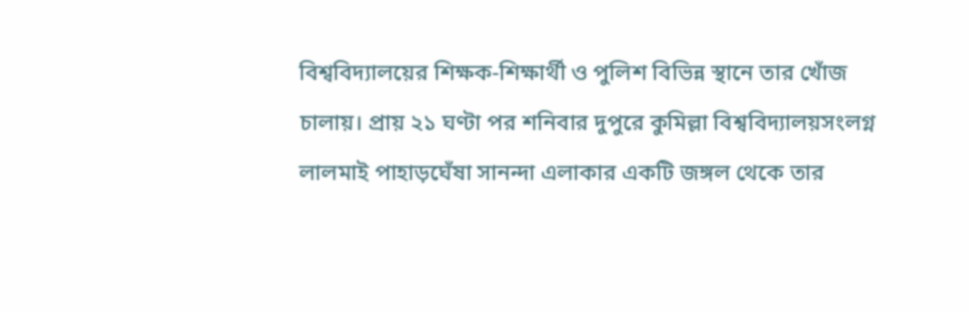বিশ্ববিদ্যালয়ের শিক্ষক-শিক্ষার্থী ও পুলিশ বিভিন্ন স্থানে তার খোঁজ চালায়। প্রায় ২১ ঘণ্টা পর শনিবার দুপুরে কুমিল্লা বিশ্ববিদ্যালয়সংলগ্ন লালমাই পাহাড়ঘেঁষা সানন্দা এলাকার একটি জঙ্গল থেকে তার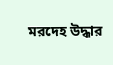মরদেহ উদ্ধার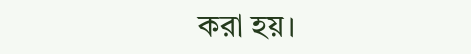করা হয়।